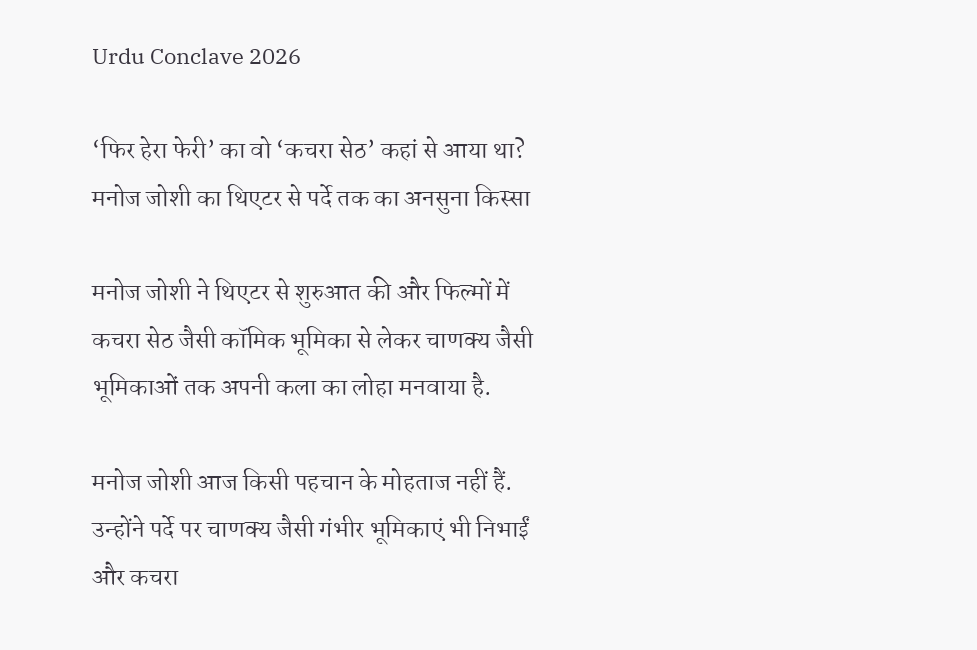Urdu Conclave 2026

‘फिर हेरा फेरी’ का वो ‘कचरा सेठ’ कहां से आया था? मनोज जोशी का थिएटर से पर्दे तक का अनसुना किस्सा

मनोज जोशी ने थिएटर से शुरुआत की और फिल्मों में कचरा सेठ जैसी कॉमिक भूमिका से लेकर चाणक्य जैसी भूमिकाओं तक अपनी कला का लोहा मनवाया है.

मनोज जोशी आज किसी पहचान के मोहताज नहीं हैं. उन्होंने पर्दे पर चाणक्य जैसी गंभीर भूमिकाएं भी निभाईं और कचरा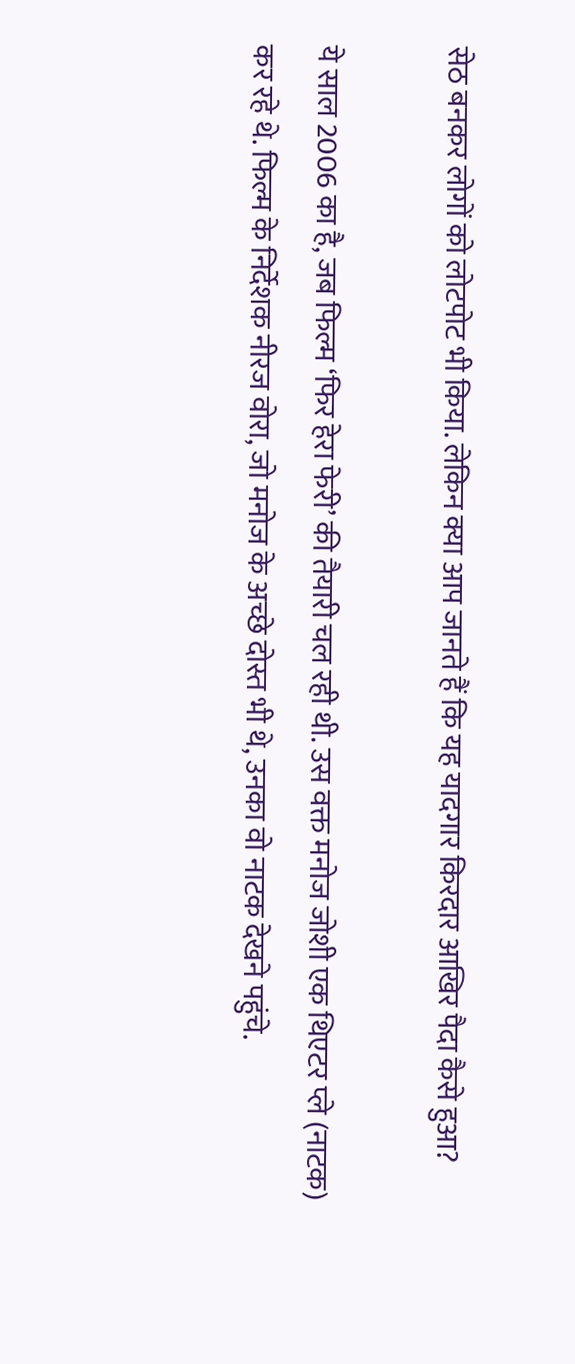सेठ बनकर लोगों को लोटपोट भी किया. लेकिन क्या आप जानते हैं कि यह यादगार किरदार आखिर पैदा कैसे हुआ?

ये साल 2006 का है, जब फिल्म ‘फिर हेरा फेरी’ की तैयारी चल रही थी. उस वक्त मनोज जोशी एक थिएटर प्ले (नाटक) कर रहे थे. फिल्म के निर्देशक नीरज वोरा, जो मनोज के अच्छे दोस्त भी थे, उनका वो नाटक देखने पहुंचे.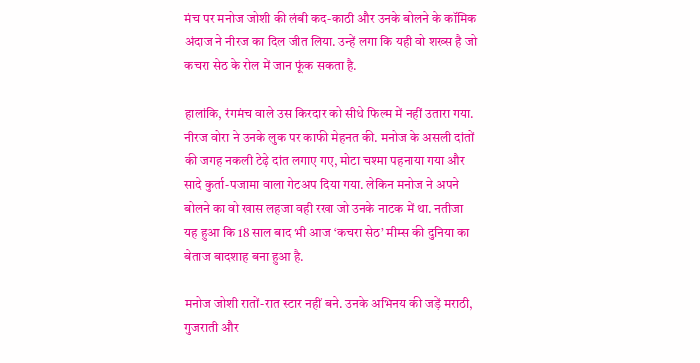मंच पर मनोज जोशी की लंबी कद-काठी और उनके बोलने के कॉमिक अंदाज ने नीरज का दिल जीत लिया. उन्हें लगा कि यही वो शख्स है जो कचरा सेठ के रोल में जान फूंक सकता है.

हालांकि, रंगमंच वाले उस किरदार को सीधे फिल्म में नहीं उतारा गया. नीरज वोरा ने उनके लुक पर काफी मेहनत की. मनोज के असली दांतों की जगह नकली टेढ़े दांत लगाए गए, मोटा चश्मा पहनाया गया और सादे कुर्ता-पजामा वाला गेटअप दिया गया. लेकिन मनोज ने अपने बोलने का वो खास लहजा वही रखा जो उनके नाटक में था. नतीजा यह हुआ कि 18 साल बाद भी आज ‘कचरा सेठ’ मीम्स की दुनिया का बेताज बादशाह बना हुआ है.

मनोज जोशी रातों-रात स्टार नहीं बने. उनके अभिनय की जड़ें मराठी, गुजराती और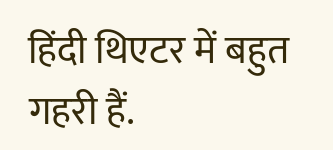हिंदी थिएटर में बहुत गहरी हैं.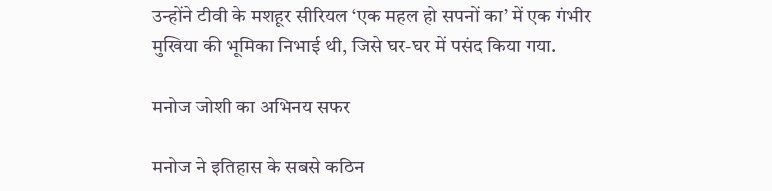उन्होंने टीवी के मशहूर सीरियल ‘एक महल हो सपनों का’ में एक गंभीर मुखिया की भूमिका निभाई थी, जिसे घर-घर में पसंद किया गया.

मनोज जोशी का अभिनय सफर

मनोज ने इतिहास के सबसे कठिन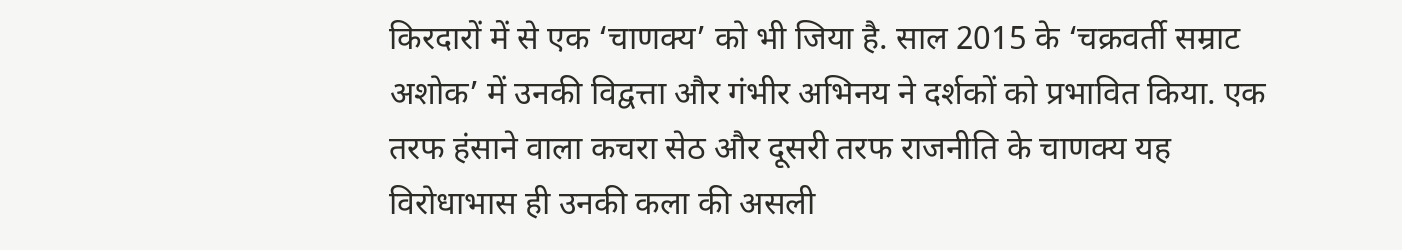किरदारों में से एक ‘चाणक्य’ को भी जिया है. साल 2015 के ‘चक्रवर्ती सम्राट अशोक’ में उनकी विद्वत्ता और गंभीर अभिनय ने दर्शकों को प्रभावित किया. एक तरफ हंसाने वाला कचरा सेठ और दूसरी तरफ राजनीति के चाणक्य यह विरोधाभास ही उनकी कला की असली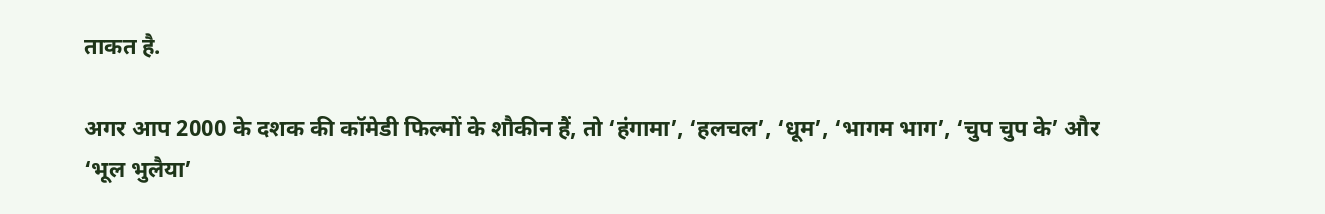ताकत है.

अगर आप 2000 के दशक की कॉमेडी फिल्मों के शौकीन हैं, तो ‘हंगामा’, ‘हलचल’, ‘धूम’, ‘भागम भाग’, ‘चुप चुप के’ और ‘भूल भुलैया’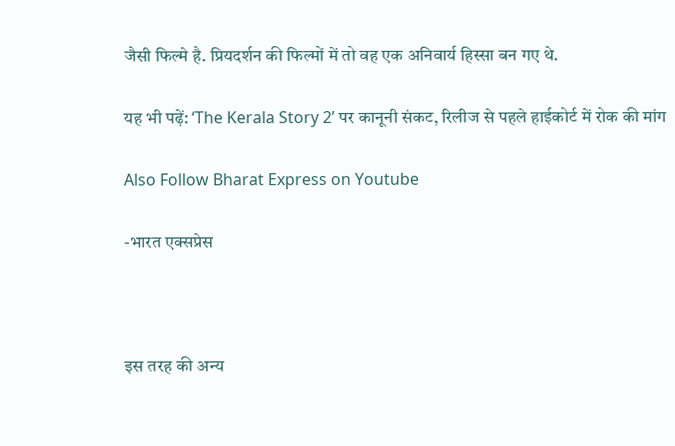जैसी फिल्मे है. प्रियदर्शन की फिल्मों में तो वह एक अनिवार्य हिस्सा बन गए थे.

यह भी पढ़ें: ‘The Kerala Story 2’ पर कानूनी संकट, रिलीज से पहले हाईकोर्ट में रोक की मांग

Also Follow Bharat Express on Youtube

-भारत एक्सप्रेस



इस तरह की अन्य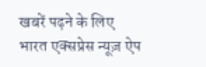खबरें पढ़ने के लिए भारत एक्सप्रेस न्यूज़ ऐप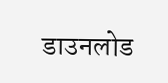डाउनलोड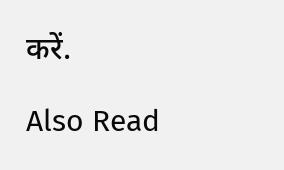करें.

Also Read